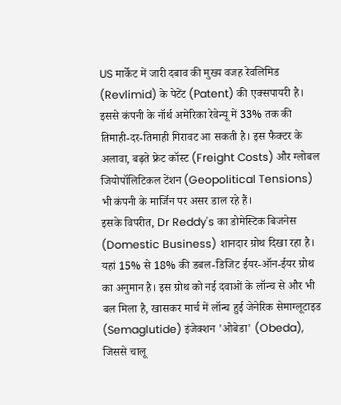US मार्केट में जारी दबाव की मुख्य वजह रेवलिमिड (Revlimid) के पेटेंट (Patent) की एक्सपायरी है। इससे कंपनी के नॉर्थ अमेरिका रेवेन्यू में 33% तक की तिमाही-दर-तिमाही गिरावट आ सकती है। इस फैक्टर के अलावा, बढ़ते फ्रेट कॉस्ट (Freight Costs) और ग्लोबल जियोपॉलिटिकल टेंशन (Geopolitical Tensions) भी कंपनी के मार्जिन पर असर डाल रहे हैं।
इसके विपरीत, Dr Reddy's का डोमेस्टिक बिजनेस (Domestic Business) शानदार ग्रोथ दिखा रहा है। यहां 15% से 18% की डबल-डिजिट ईयर-ऑन-ईयर ग्रोथ का अनुमान है। इस ग्रोथ को नई दवाओं के लॉन्च से और भी बल मिला है, खासकर मार्च में लॉन्च हुई जेनेरिक सेमाग्लूटाइड (Semaglutide) इंजेक्शन 'ओबेडा' (Obeda), जिससे चालू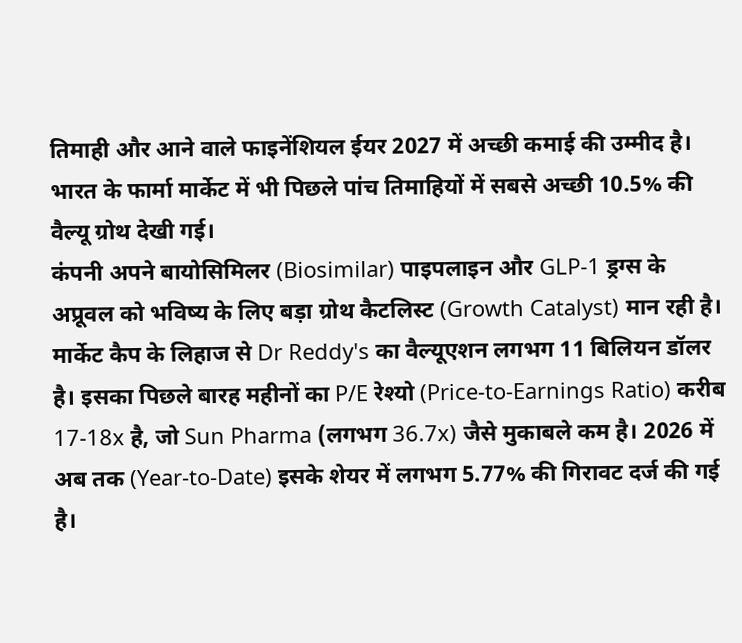तिमाही और आने वाले फाइनेंशियल ईयर 2027 में अच्छी कमाई की उम्मीद है। भारत के फार्मा मार्केट में भी पिछले पांच तिमाहियों में सबसे अच्छी 10.5% की वैल्यू ग्रोथ देखी गई।
कंपनी अपने बायोसिमिलर (Biosimilar) पाइपलाइन और GLP-1 ड्रग्स के अप्रूवल को भविष्य के लिए बड़ा ग्रोथ कैटलिस्ट (Growth Catalyst) मान रही है।
मार्केट कैप के लिहाज से Dr Reddy's का वैल्यूएशन लगभग 11 बिलियन डॉलर है। इसका पिछले बारह महीनों का P/E रेश्यो (Price-to-Earnings Ratio) करीब 17-18x है, जो Sun Pharma (लगभग 36.7x) जैसे मुकाबले कम है। 2026 में अब तक (Year-to-Date) इसके शेयर में लगभग 5.77% की गिरावट दर्ज की गई है।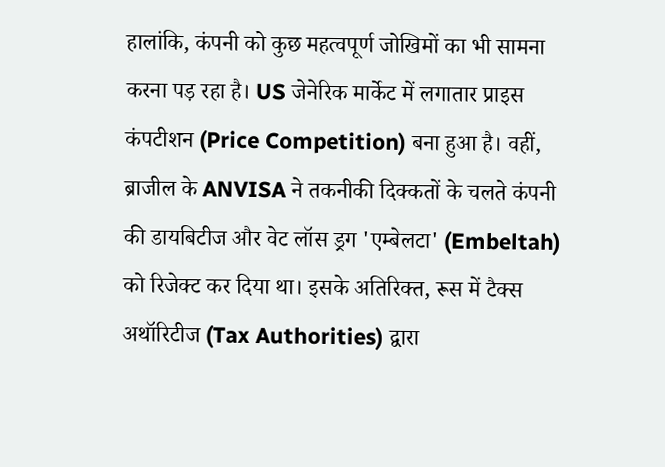हालांकि, कंपनी को कुछ महत्वपूर्ण जोखिमों का भी सामना करना पड़ रहा है। US जेनेरिक मार्केट में लगातार प्राइस कंपटीशन (Price Competition) बना हुआ है। वहीं, ब्राजील के ANVISA ने तकनीकी दिक्कतों के चलते कंपनी की डायबिटीज और वेट लॉस ड्रग 'एम्बेलटा' (Embeltah) को रिजेक्ट कर दिया था। इसके अतिरिक्त, रूस में टैक्स अथॉरिटीज (Tax Authorities) द्वारा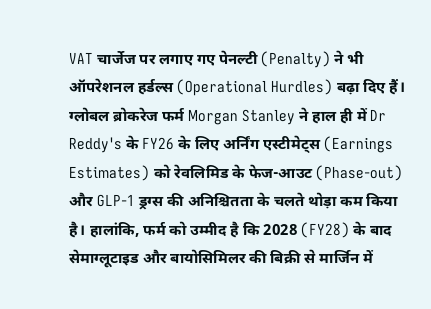VAT चार्जेज पर लगाए गए पेनल्टी (Penalty) ने भी ऑपरेशनल हर्डल्स (Operational Hurdles) बढ़ा दिए हैं।
ग्लोबल ब्रोकरेज फर्म Morgan Stanley ने हाल ही में Dr Reddy's के FY26 के लिए अर्निंग एस्टीमेट्स (Earnings Estimates) को रेवलिमिड के फेज-आउट (Phase-out) और GLP-1 ड्रग्स की अनिश्चितता के चलते थोड़ा कम किया है। हालांकि, फर्म को उम्मीद है कि 2028 (FY28) के बाद सेमाग्लूटाइड और बायोसिमिलर की बिक्री से मार्जिन में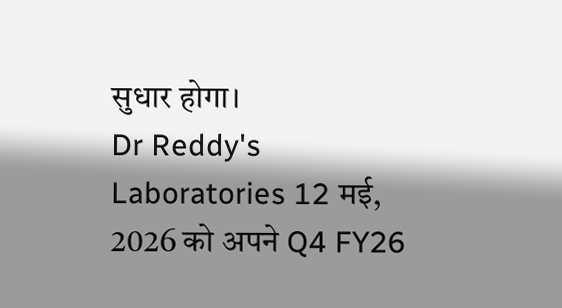सुधार होगा।
Dr Reddy's Laboratories 12 मई, 2026 को अपने Q4 FY26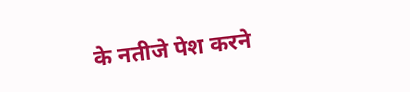के नतीजे पेश करने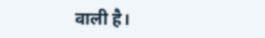वाली है।